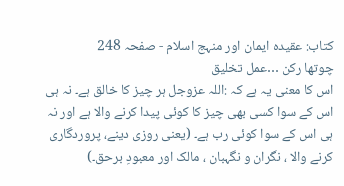کتاب: عقیدہ ایمان اور منہج اسلام - صفحہ 248
چوتھا رکن …عمل تخلیق
اس کا معنی یہ ہے کہ :اللہ عزوجل ہر چیز کا خالق ہے۔ نہ ہی اس کے سوا کسی بھی چیز کا کوئی پیدا کرنے والا ہے اور نہ ہی اس کے سوا کوئی رب ہے۔ (یعنی روزی دینے، پروردگاری کرنے والا ، نگران و نگہبان ، مالک اور معبودِ برحق۔)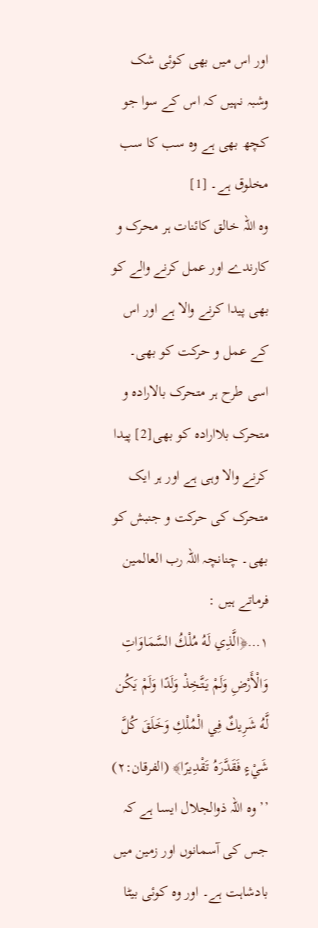اور اس میں بھی کوئی شک وشبہ نہیں کہ اس کے سوا جو کچھ بھی ہے وہ سب کا سب مخلوق ہے۔ [1]
وہ اللہ خالق کائنات ہر محرک و کارندے اور عمل کرنے والے کو بھی پیدا کرنے والا ہے اور اس کے عمل و حرکت کو بھی۔ اسی طرح ہر متحرک بالارادہ و متحرک بلاارادہ کو بھی[2] پیدا کرنے والا وہی ہے اور ہر ایک متحرک کی حرکت و جنبش کو بھی۔ چنانچہ اللہ رب العالمین فرماتے ہیں :
۱…﴿الَّذِي لَهُ مُلْكُ السَّمَاوَاتِ وَالْأَرْضِ وَلَمْ يَتَّخِذْ وَلَدًا وَلَمْ يَكُن لَّهُ شَرِيكٌ فِي الْمُلْكِ وَخَلَقَ كُلَّ شَيْءٍ فَقَدَّرَهُ تَقْدِيرًا﴾ (الفرقان:۲)
’’وہ اللہ ذوالجلال ایسا ہے کہ جس کی آسمانوں اور زمین میں بادشاہت ہے۔ اور وہ کوئی بیٹا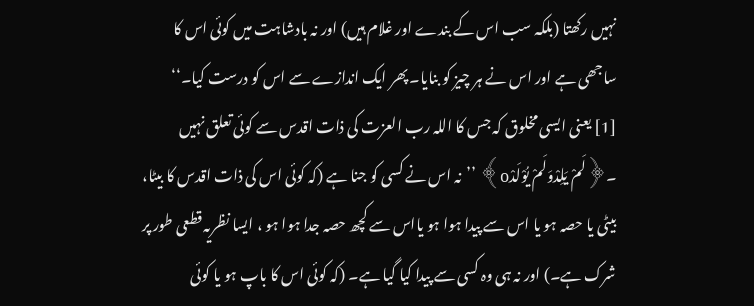نہیں رکھتا (بلکہ سب اس کے بندے اور غلام ہیں) اور نہ بادشاہت میں کوئی اس کا ساجھی ہے اور اس نے ہر چیز کو بنایا۔ پھر ایک اندازے سے اس کو درست کیا۔‘‘
[1] یعنی ایسی مخلوق کہ جس کا اللہ رب العزت کی ذات اقدس سے کوئی تعلق نہیں ۔﴿لَمْ یَلِدْوَلَمْ یُوْلَدْo﴾ ’’نہ اس نے کسی کو جنا ہے (کہ کوئی اس کی ذات اقدس کا بیٹا، بیٹی یا حصہ ہو یا اس سے پیدا ہوا ہو یااس سے کچھ حصہ جدا ہوا ہو ، ایسا نظریہ قطعی طور پر شرک ہے۔) اور نہ ہی وہ کسی سے پیدا کیا گیا ہے۔ (کہ کوئی اس کا باپ ہو یا کوئی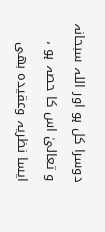دوسرا کل ہو اور اللہ سبحانہ و تعالیٰ اس کا حصہ ہو ، ایسا نظریہ وعقیدہ بھی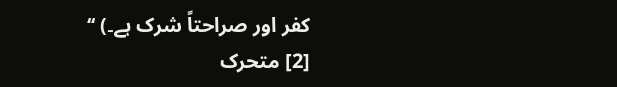کفر اور صراحتاً شرک ہے۔) ‘‘
[2] متحرک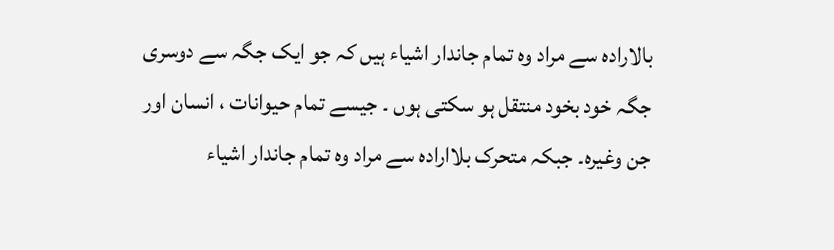بالارادہ سے مراد وہ تمام جاندار اشیاء ہیں کہ جو ایک جگہ سے دوسری جگہ خود بخود منتقل ہو سکتی ہوں ۔ جیسے تمام حیوانات ، انسان اور جن وغیرہ۔ جبکہ متحرک بلاارادہ سے مراد وہ تمام جاندار اشیاء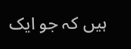ہیں کہ جو ایک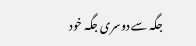جگہ سے دوسری جگہ خود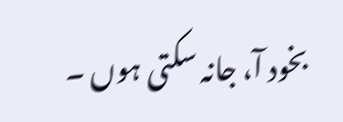بخود آ، جانہ سکتی ہوں ۔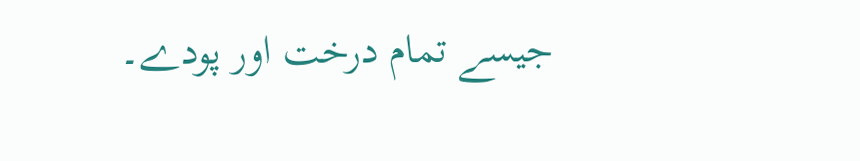جیسے تمام درخت اور پودے۔